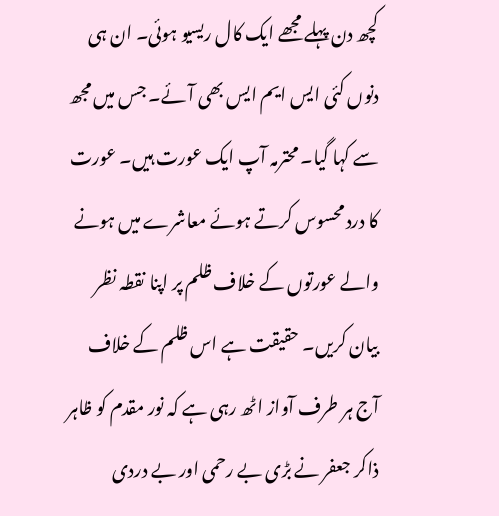کچھ دن پہلے مجھے ایک کال ریسیو ہوئی۔ ان ہی دنوں کئی ایس ایم ایس بھی آئے۔ جس میں مجھ سے کہا گیا۔ محترمہ آپ ایک عورت ہیں۔ عورت کا درد محسوس کرتے ہوئے معاشرے میں ہونے والے عورتوں کے خلاف ظلم پر اپنا نقطہ نظر بیان کریں۔ حقیقت ہے اس ظلم کے خلاف آج ہر طرف آواز اٹھ رہی ہے کہ نور مقدم کو ظاہر ذاکر جعفر نے بڑی بے رحمی اور بے دردی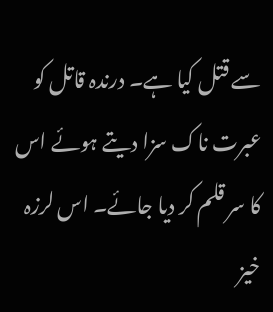سے قتل کیا ہے۔ درندہ قاتل کو عبرت ناک سزا دیتے ہوئے اس کا سر قلم کر دیا جائے۔ اس لرزہ خیز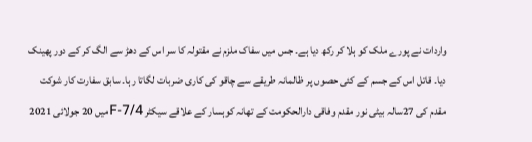واردات نے پورے ملک کو ہلا کر رکھ دیا ہے۔ جس میں سفاک ملزم نے مقتولہ کا سر اس کے دھڑ سے الگ کر کے دور پھینک دیا۔ قاتل اس کے جسم کے کئی حصوں پر ظالمانہ طریقے سے چاقو کی کاری ضربات لگاتا رہا۔ سابق سفارت کار شوکت مقدم کی 27سالہ بیٹی نور مقدم وفاقی دارالحکومت کے تھانہ کوہسار کے علاقے سیکٹر F-7/4میں 20 جولائی 2021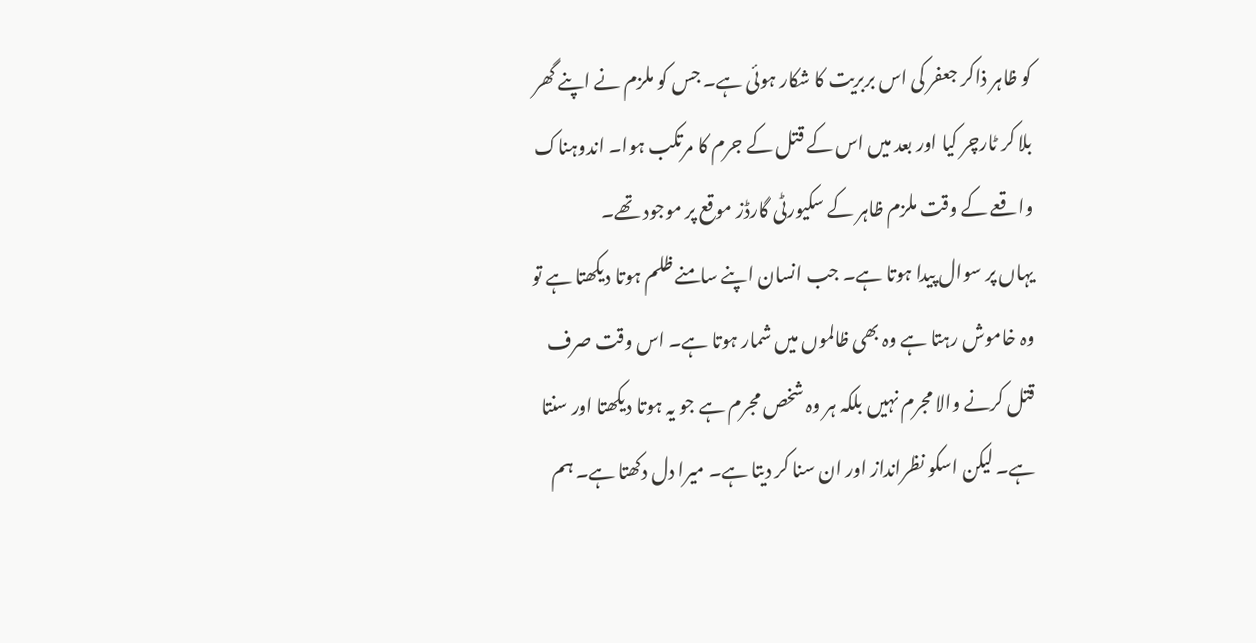کو ظاہر ذاکر جعفر کی اس بربریت کا شکار ہوئی ہے۔ جس کو ملزم نے اپنے گھر بلا کر ٹارچر کیا اور بعد میں اس کے قتل کے جرم کا مرتکب ہوا۔ اندوہناک واقعے کے وقت ملزم ظاہر کے سکیورٹی گارڈز موقع پر موجود تھے۔
یہاں پر سوال پیدا ہوتا ہے۔ جب انسان اپنے سامنے ظلم ہوتا دیکھتا ہے تو وہ خاموش رہتا ہے وہ بھی ظالموں میں شمار ہوتا ہے۔ اس وقت صرف قتل کرنے والا مجرم نہیں بلکہ ہر وہ شخص مجرم ہے جو یہ ہوتا دیکھتا اور سنتا ہے۔ لیکن اسکو نظرانداز اور ان سنا کر دیتا ہے۔ میرا دل دکھتا ہے۔ ہم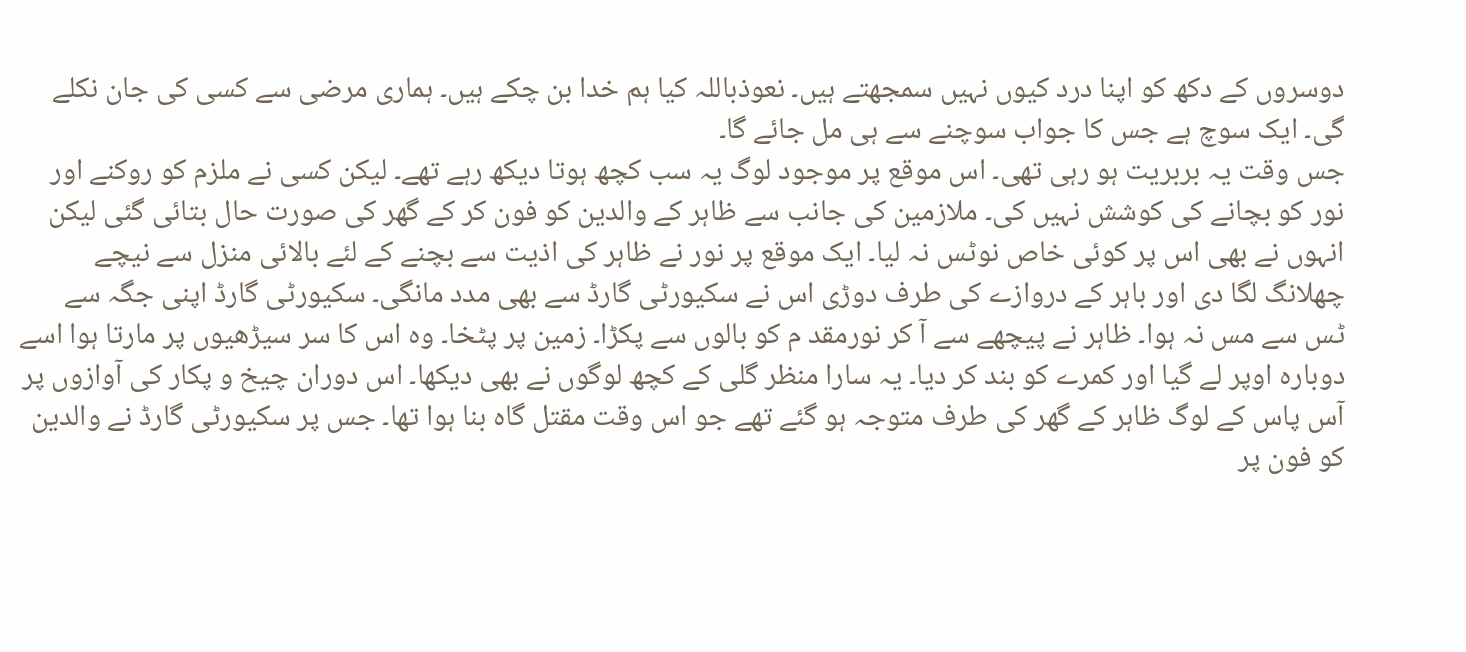دوسروں کے دکھ کو اپنا درد کیوں نہیں سمجھتے ہیں۔ نعوذباللہ کیا ہم خدا بن چکے ہیں۔ ہماری مرضی سے کسی کی جان نکلے گی۔ ایک سوچ ہے جس کا جواب سوچنے سے ہی مل جائے گا۔
جس وقت یہ بربریت ہو رہی تھی۔ اس موقع پر موجود لوگ یہ سب کچھ ہوتا دیکھ رہے تھے۔ لیکن کسی نے ملزم کو روکنے اور نور کو بچانے کی کوشش نہیں کی۔ ملازمین کی جانب سے ظاہر کے والدین کو فون کر کے گھر کی صورت حال بتائی گئی لیکن انہوں نے بھی اس پر کوئی خاص نوٹس نہ لیا۔ ایک موقع پر نور نے ظاہر کی اذیت سے بچنے کے لئے بالائی منزل سے نیچے چھلانگ لگا دی اور باہر کے دروازے کی طرف دوڑی اس نے سکیورٹی گارڈ سے بھی مدد مانگی۔ سکیورٹی گارڈ اپنی جگہ سے ٹس سے مس نہ ہوا۔ ظاہر نے پیچھے سے آ کر نورمقد م کو بالوں سے پکڑا۔ زمین پر پٹخا۔ وہ اس کا سر سیڑھیوں پر مارتا ہوا اسے دوبارہ اوپر لے گیا اور کمرے کو بند کر دیا۔ یہ سارا منظر گلی کے کچھ لوگوں نے بھی دیکھا۔ اس دوران چیخ و پکار کی آوازوں پر آس پاس کے لوگ ظاہر کے گھر کی طرف متوجہ ہو گئے تھے جو اس وقت مقتل گاہ بنا ہوا تھا۔ جس پر سکیورٹی گارڈ نے والدین کو فون پر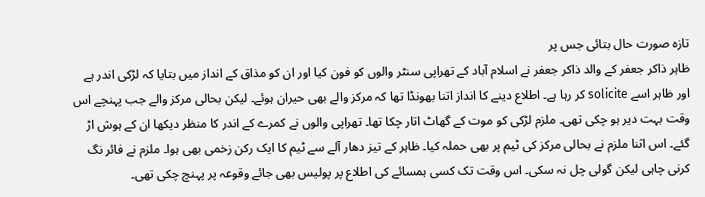تازہ صورت حال بتائی جس پر
ظاہر ذاکر جعفر کے والد ذاکر جعفر نے اسلام آباد کے تھراپی سنٹر والوں کو فون کیا اور ان کو مذاق کے انداز میں بتایا کہ لڑکی اندر ہے اور ظاہر اسے solicite کر رہا ہے۔ اطلاع دینے کا انداز اتنا بھونڈا تھا کہ مرکز والے بھی حیران ہوئے۔ لیکن بحالی مرکز والے جب پہنچے اس وقت بہت دیر ہو چکی تھی۔ ملزم لڑکی کو موت کے گھاٹ اتار چکا تھا۔ تھراپی والوں نے کمرے کے اندر کا منظر دیکھا ان کے ہوش اڑ گئے۔ اس اثنا ملزم نے بحالی مرکز کی ٹیم پر بھی حملہ کیا۔ ظاہر کے تیز دھار آلے سے ٹیم کا ایک رکن زخمی بھی ہوا۔ ملزم نے فائر نگ کرنی چاہی لیکن گولی چل نہ سکی۔ اس وقت تک کسی ہمسائے کی اطلاع پر پولیس بھی جائے وقوعہ پر پہنچ چکی تھی۔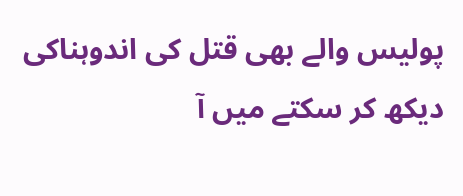پولیس والے بھی قتل کی اندوہناکی دیکھ کر سکتے میں آ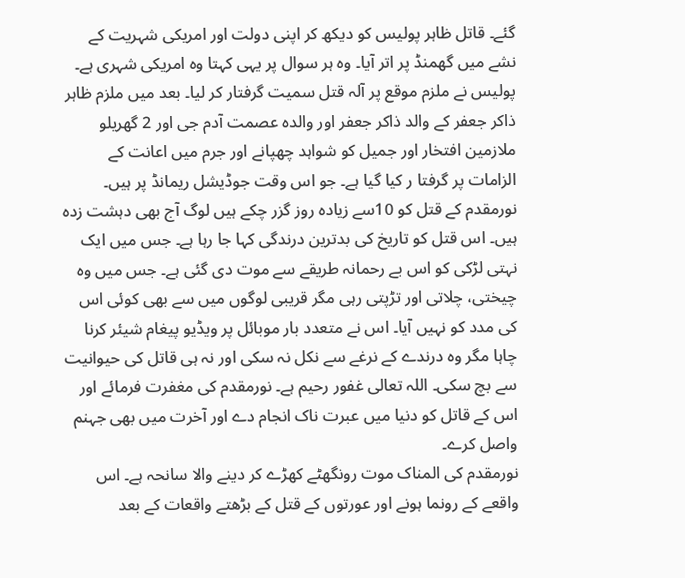گئے۔ قاتل ظاہر پولیس کو دیکھ کر اپنی دولت اور امریکی شہریت کے نشے میں گھمنڈ پر اتر آیا۔ وہ ہر سوال پر یہی کہتا وہ امریکی شہری ہے۔ پولیس نے ملزم موقع پر آلہ قتل سمیت گرفتار کر لیا۔ بعد میں ملزم ظاہر ذاکر جعفر کے والد ذاکر جعفر اور والدہ عصمت آدم جی اور 2 گھریلو ملازمین افتخار اور جمیل کو شواہد چھپانے اور جرم میں اعانت کے الزامات پر گرفتا ر کیا گیا ہے۔ جو اس وقت جوڈیشل ریمانڈ پر ہیں۔ نورمقدم کے قتل کو 10سے زیادہ روز گزر چکے ہیں لوگ آج بھی دہشت زدہ ہیں۔ اس قتل کو تاریخ کی بدترین درندگی کہا جا رہا ہے۔ جس میں ایک نہتی لڑکی کو اس بے رحمانہ طریقے سے موت دی گئی ہے۔ جس میں وہ چیختی، چلاتی اور تڑپتی رہی مگر قریبی لوگوں میں سے بھی کوئی اس کی مدد کو نہیں آیا۔ اس نے متعدد بار موبائل پر ویڈیو پیغام شیئر کرنا چاہا مگر وہ درندے کے نرغے سے نکل نہ سکی اور نہ ہی قاتل کی حیوانیت سے بچ سکی۔ اللہ تعالی غفور رحیم ہے۔ نورمقدم کی مغفرت فرمائے اور اس کے قاتل کو دنیا میں عبرت ناک انجام دے اور آخرت میں بھی جہنم واصل کرے۔
نورمقدم کی المناک موت رونگھٹے کھڑے کر دینے والا سانحہ ہے۔ اس واقعے کے رونما ہونے اور عورتوں کے قتل کے بڑھتے واقعات کے بعد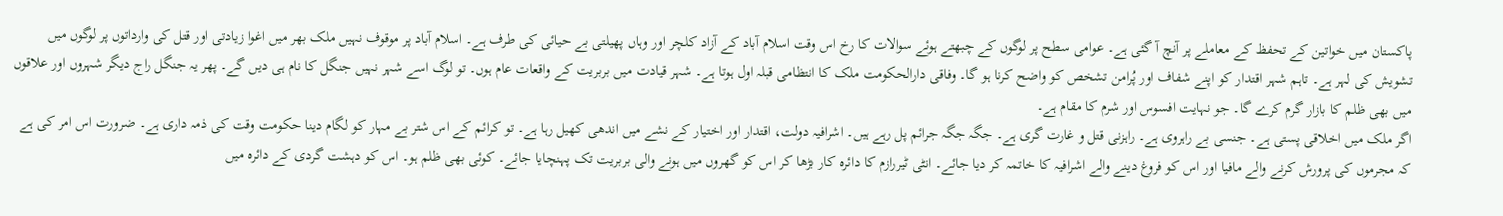پاکستان میں خواتین کے تحفظ کے معاملے پر آنچ آ گئی ہے۔ عوامی سطح پر لوگوں کے چبھتے ہوئے سوالات کا رخ اس وقت اسلام آباد کے آزاد کلچر اور وہاں پھیلتی بے حیائی کی طرف ہے۔ اسلام آباد پر موقوف نہیں ملک بھر میں اغوا زیادتی اور قتل کی وارداتوں پر لوگوں میں تشویش کی لہر ہے۔ تاہم شہر اقتدار کو اپنے شفاف اور پُرامن تشخص کو واضح کرنا ہو گا۔ وفاقی دارالحکومت ملک کا انتظامی قبلہ اول ہوتا ہے۔ شہر قیادت میں بربریت کے واقعات عام ہوں۔ تو لوگ اسے شہر نہیں جنگل کا نام ہی دیں گے۔ پھر یہ جنگل راج دیگر شہروں اور علاقوں میں بھی ظلم کا بازار گرم کرے گا۔ جو نہایت افسوس اور شرم کا مقام ہے۔
اگر ملک میں اخلاقی پستی ہے۔ جنسی بے راہروی ہے۔ راہزنی قتل و غارت گری ہے۔ جگہ جگہ جرائم پل رہے ہیں۔ اشرافیہ دولت، اقتدار اور اختیار کے نشے میں اندھی کھیل رہا ہے۔ تو کرائم کے اس شتر بے مہار کو لگام دینا حکومت وقت کی ذمہ داری ہے۔ ضرورت اس امر کی ہے کہ مجرموں کی پرورش کرنے والے مافیا اور اس کو فروغ دینے والے اشرافیہ کا خاتمہ کر دیا جائے۔ انٹی ٹیررازم کا دائرہ کار بڑھا کر اس کو گھروں میں ہونے والی بربریت تک پہنچایا جائے۔ کوئی بھی ظلم ہو۔ اس کو دہشت گردی کے دائرہ میں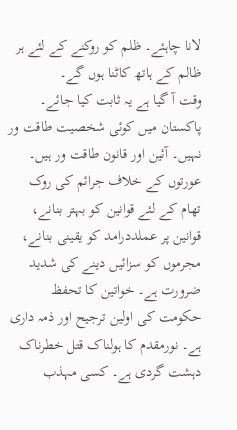لانا چاہئے۔ ظلم کو روکنے کے لئے ہر ظالم کے ہاتھ کاٹنا ہوں گے۔
وقت آ گیا ہے یہ ثابت کیا جائے۔ پاکستان میں کوئی شخصیت طاقت ور نہیں۔ آئین اور قانون طاقت ور ہیں۔ عورتوں کے خلاف جرائم کی روک تھام کے لئے قوانین کو بہتر بنانے، قوانین پر عملددرامد کو یقینی بنانے، مجرموں کو سزائیں دینے کی شدید ضرورت ہے۔ خواتین کا تحفظ حکومت کی اولین ترجیح اور ذمہ داری ہے۔ نورمقدم کا ہولناک قتل خطرناک دہشت گردی ہے۔ کسی مہذب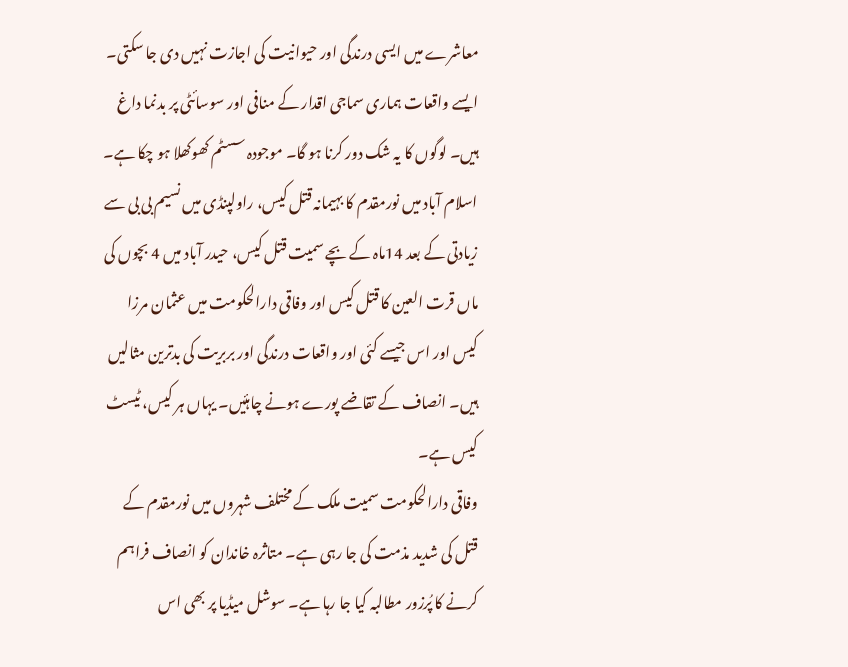معاشرے میں ایسی درندگی اور حیوانیت کی اجازت نہیں دی جا سکتی۔ ایسے واقعات ہماری سماجی اقدار کے منافی اور سوسائٹی پر بدنما داغ ہیں۔ لوگوں کا یہ شک دور کرنا ہو گا۔ موجودہ سسٹم کھوکھلا ہو چکا ہے۔ اسلام آباد میں نورمقدم کا بہیمانہ قتل کیس، راولپنڈی میں نسیم بی بی سے زیادتی کے بعد 14ماہ کے بچے سمیت قتل کیس، حیدر آباد میں 4 بچوں کی ماں قرت العین کا قتل کیس اور وفاقی دارالحکومت میں عثمان مرزا کیس اور اس جیسے کئی اور واقعات درندگی اور بربریت کی بدترین مثالیں ہیں۔ انصاف کے تقاضے پورے ہونے چاہئیں۔ یہاں ہر کیس، ٹیسٹ کیس ہے۔
وفاقی دارالحکومت سمیت ملک کے مختلف شہروں میں نورمقدم کے قتل کی شدید مذمت کی جا رہی ہے۔ متاثرہ خاندان کو انصاف فراہم کرنے کا پُرزور مطالبہ کیا جا رہا ہے۔ سوشل میڈیا پر بھی اس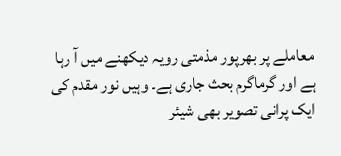معاملے پر بھرپور مذمتی رویہ دیکھنے میں آ رہا ہے اور گرماگرم بحث جاری ہے۔ وہیں نور مقدم کی ایک پرانی تصویر بھی شیئر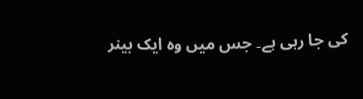کی جا رہی ہے۔ جس میں وہ ایک بینر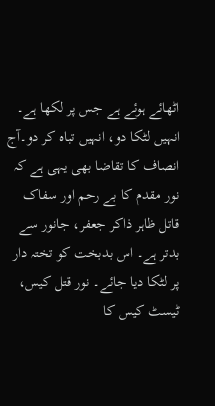اٹھائے ہوئے ہے جس پر لکھا ہے۔ انہیں لٹکا دو، انہیں تباہ کر دو۔آج انصاف کا تقاضا بھی یہی ہے کہ نور مقدم کا بے رحم اور سفاک قاتل ظاہر ذاکر جعفر، جانور سے بدتر ہے۔ اس بدبخت کو تختہ دار پر لٹکا دیا جائے۔ نور قتل کیس، ٹیسٹ کیس کا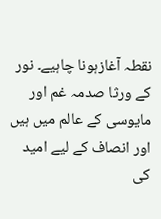نقطہ آغازہونا چاہیے۔ نور کے ورثا صدمہ غم اور مایوسی کے عالم میں ہیں اور انصاف کے لیے امید کی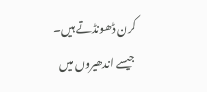کرن ڈھونڈتے ہیں۔ جیسے اندھیروں میں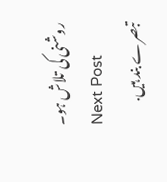روشنی کی تلاش ہو۔
Next Post
تبصرے بند ہیں.